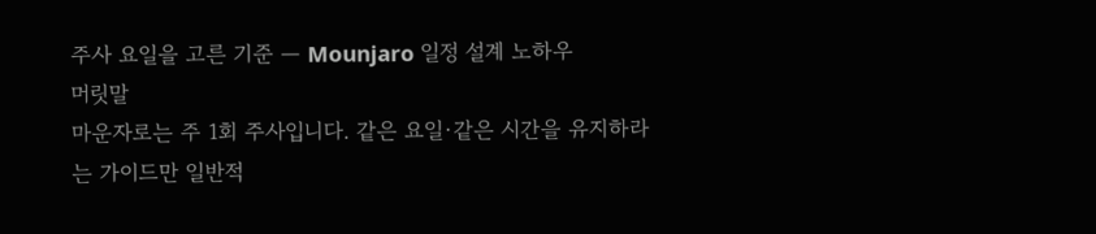주사 요일을 고른 기준 — Mounjaro 일정 설계 노하우
머릿말
마운자로는 주 1회 주사입니다. 같은 요일·같은 시간을 유지하라는 가이드만 일반적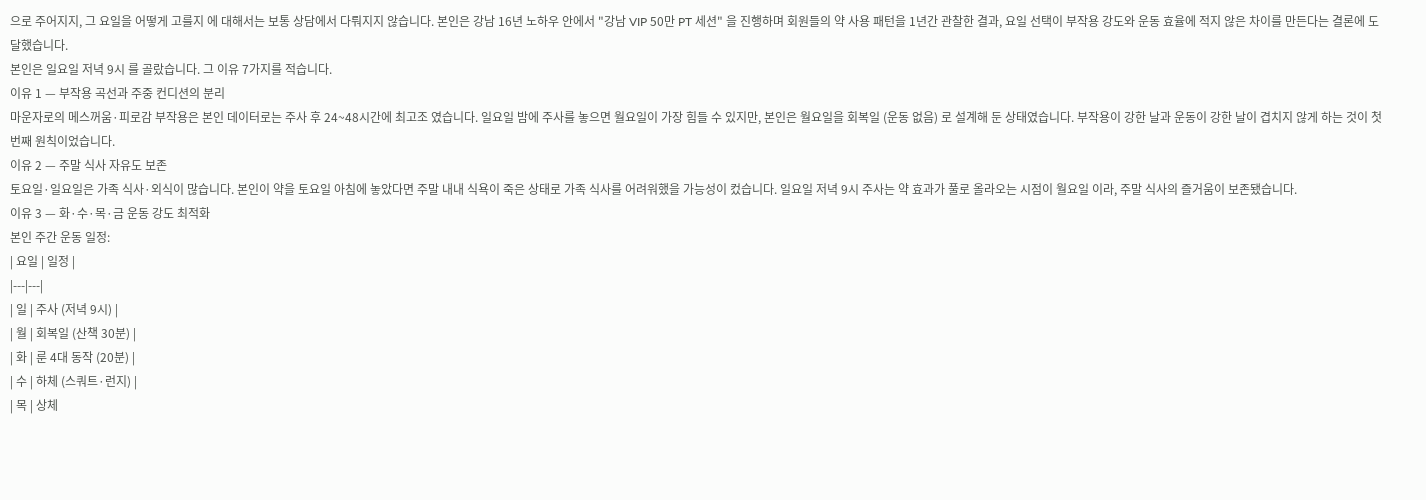으로 주어지지, 그 요일을 어떻게 고를지 에 대해서는 보통 상담에서 다뤄지지 않습니다. 본인은 강남 16년 노하우 안에서 "강남 VIP 50만 PT 세션" 을 진행하며 회원들의 약 사용 패턴을 1년간 관찰한 결과, 요일 선택이 부작용 강도와 운동 효율에 적지 않은 차이를 만든다는 결론에 도달했습니다.
본인은 일요일 저녁 9시 를 골랐습니다. 그 이유 7가지를 적습니다.
이유 1 — 부작용 곡선과 주중 컨디션의 분리
마운자로의 메스꺼움·피로감 부작용은 본인 데이터로는 주사 후 24~48시간에 최고조 였습니다. 일요일 밤에 주사를 놓으면 월요일이 가장 힘들 수 있지만, 본인은 월요일을 회복일 (운동 없음) 로 설계해 둔 상태였습니다. 부작용이 강한 날과 운동이 강한 날이 겹치지 않게 하는 것이 첫 번째 원칙이었습니다.
이유 2 — 주말 식사 자유도 보존
토요일·일요일은 가족 식사·외식이 많습니다. 본인이 약을 토요일 아침에 놓았다면 주말 내내 식욕이 죽은 상태로 가족 식사를 어려워했을 가능성이 컸습니다. 일요일 저녁 9시 주사는 약 효과가 풀로 올라오는 시점이 월요일 이라, 주말 식사의 즐거움이 보존됐습니다.
이유 3 — 화·수·목·금 운동 강도 최적화
본인 주간 운동 일정:
| 요일 | 일정 |
|---|---|
| 일 | 주사 (저녁 9시) |
| 월 | 회복일 (산책 30분) |
| 화 | 룬 4대 동작 (20분) |
| 수 | 하체 (스쿼트·런지) |
| 목 | 상체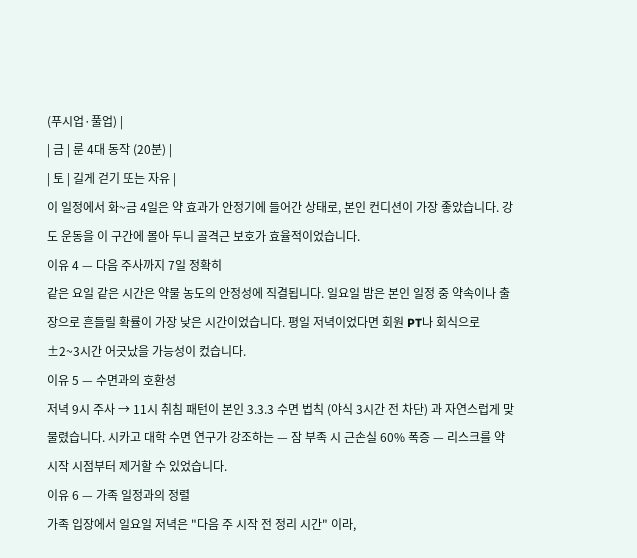(푸시업·풀업) |
| 금 | 룬 4대 동작 (20분) |
| 토 | 길게 걷기 또는 자유 |
이 일정에서 화~금 4일은 약 효과가 안정기에 들어간 상태로, 본인 컨디션이 가장 좋았습니다. 강도 운동을 이 구간에 몰아 두니 골격근 보호가 효율적이었습니다.
이유 4 — 다음 주사까지 7일 정확히
같은 요일 같은 시간은 약물 농도의 안정성에 직결됩니다. 일요일 밤은 본인 일정 중 약속이나 출장으로 흔들릴 확률이 가장 낮은 시간이었습니다. 평일 저녁이었다면 회원 PT나 회식으로 ±2~3시간 어긋났을 가능성이 컸습니다.
이유 5 — 수면과의 호환성
저녁 9시 주사 → 11시 취침 패턴이 본인 3.3.3 수면 법칙 (야식 3시간 전 차단) 과 자연스럽게 맞물렸습니다. 시카고 대학 수면 연구가 강조하는 — 잠 부족 시 근손실 60% 폭증 — 리스크를 약 시작 시점부터 제거할 수 있었습니다.
이유 6 — 가족 일정과의 정렬
가족 입장에서 일요일 저녁은 "다음 주 시작 전 정리 시간" 이라,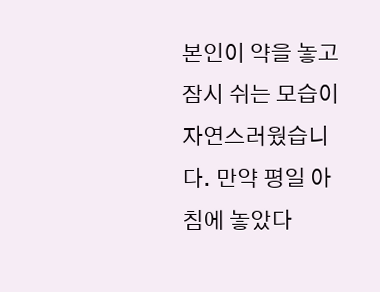본인이 약을 놓고 잠시 쉬는 모습이 자연스러웠습니다. 만약 평일 아침에 놓았다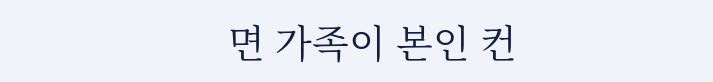면 가족이 본인 컨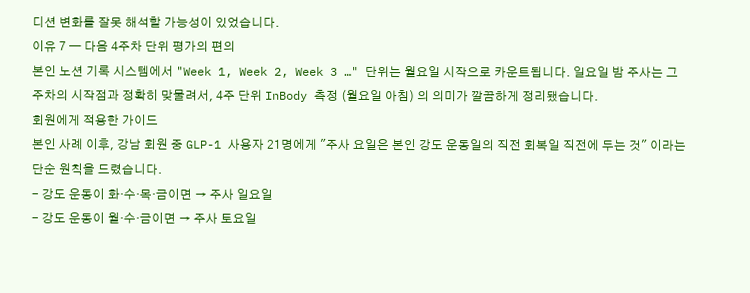디션 변화를 잘못 해석할 가능성이 있었습니다.
이유 7 — 다음 4주차 단위 평가의 편의
본인 노션 기록 시스템에서 "Week 1, Week 2, Week 3 …" 단위는 월요일 시작으로 카운트됩니다. 일요일 밤 주사는 그 주차의 시작점과 정확히 맞물려서, 4주 단위 InBody 측정 (월요일 아침) 의 의미가 깔끔하게 정리됐습니다.
회원에게 적용한 가이드
본인 사례 이후, 강남 회원 중 GLP-1 사용자 21명에게 "주사 요일은 본인 강도 운동일의 직전 회복일 직전에 두는 것" 이라는 단순 원칙을 드렸습니다.
- 강도 운동이 화·수·목·금이면 → 주사 일요일
- 강도 운동이 월·수·금이면 → 주사 토요일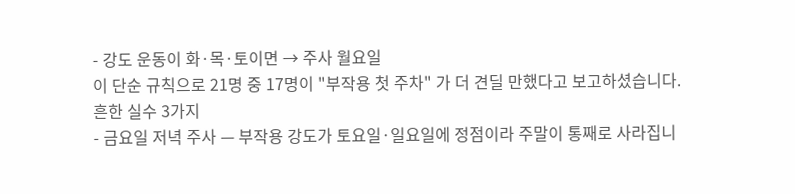- 강도 운동이 화·목·토이면 → 주사 월요일
이 단순 규칙으로 21명 중 17명이 "부작용 첫 주차" 가 더 견딜 만했다고 보고하셨습니다.
흔한 실수 3가지
- 금요일 저녁 주사 — 부작용 강도가 토요일·일요일에 정점이라 주말이 통째로 사라집니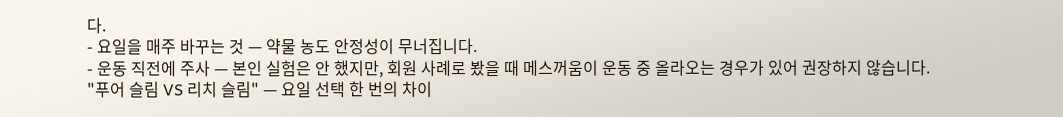다.
- 요일을 매주 바꾸는 것 — 약물 농도 안정성이 무너집니다.
- 운동 직전에 주사 — 본인 실험은 안 했지만, 회원 사례로 봤을 때 메스꺼움이 운동 중 올라오는 경우가 있어 권장하지 않습니다.
"푸어 슬림 VS 리치 슬림" — 요일 선택 한 번의 차이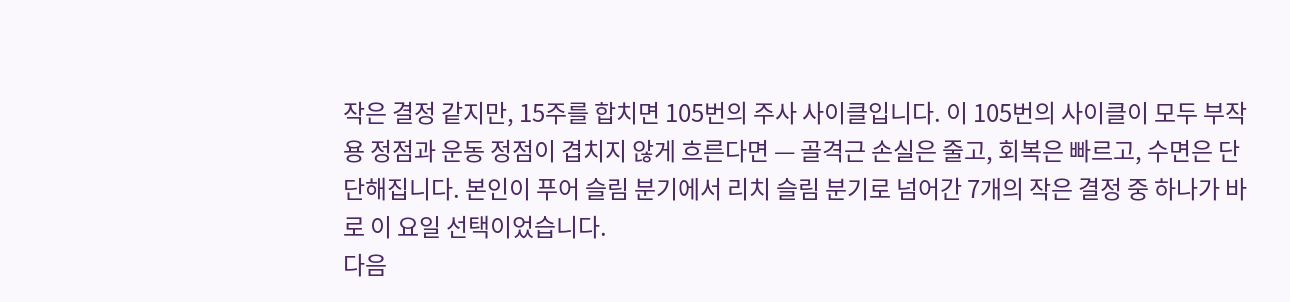작은 결정 같지만, 15주를 합치면 105번의 주사 사이클입니다. 이 105번의 사이클이 모두 부작용 정점과 운동 정점이 겹치지 않게 흐른다면 — 골격근 손실은 줄고, 회복은 빠르고, 수면은 단단해집니다. 본인이 푸어 슬림 분기에서 리치 슬림 분기로 넘어간 7개의 작은 결정 중 하나가 바로 이 요일 선택이었습니다.
다음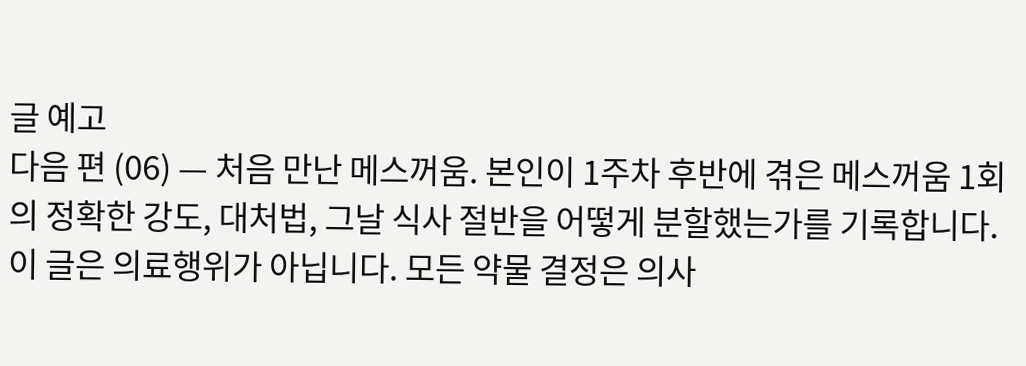글 예고
다음 편 (06) — 처음 만난 메스꺼움. 본인이 1주차 후반에 겪은 메스꺼움 1회의 정확한 강도, 대처법, 그날 식사 절반을 어떻게 분할했는가를 기록합니다.
이 글은 의료행위가 아닙니다. 모든 약물 결정은 의사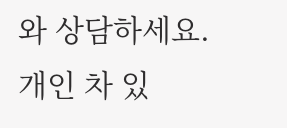와 상담하세요. 개인 차 있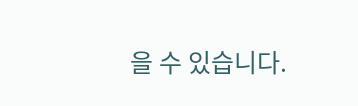을 수 있습니다.